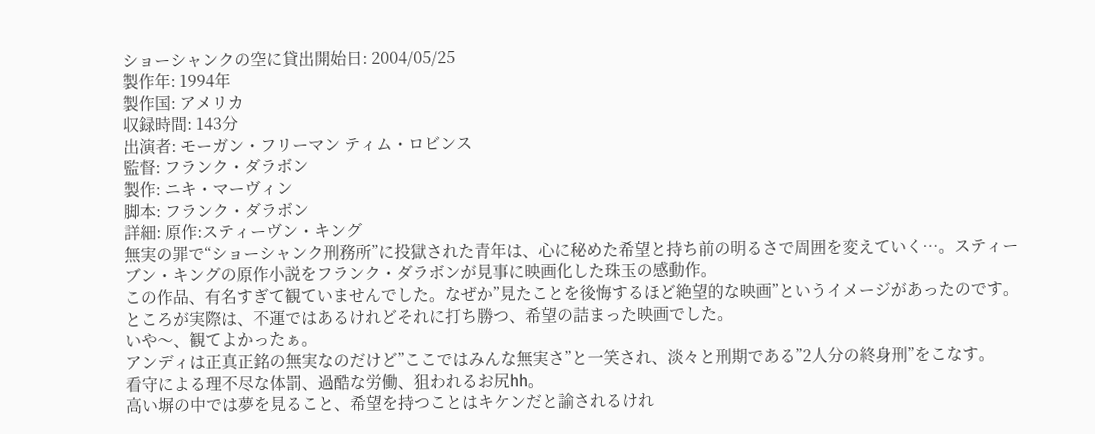ショーシャンクの空に貸出開始日: 2004/05/25
製作年: 1994年
製作国: アメリカ
収録時間: 143分
出演者: モーガン・フリーマン ティム・ロビンス
監督: フランク・ダラボン
製作: ニキ・マーヴィン
脚本: フランク・ダラボン
詳細: 原作:スティーヴン・キング
無実の罪で“ショーシャンク刑務所”に投獄された青年は、心に秘めた希望と持ち前の明るさで周囲を変えていく…。スティーブン・キングの原作小説をフランク・ダラボンが見事に映画化した珠玉の感動作。
この作品、有名すぎて観ていませんでした。なぜか”見たことを後悔するほど絶望的な映画”というイメージがあったのです。
ところが実際は、不運ではあるけれどそれに打ち勝つ、希望の詰まった映画でした。
いや〜、観てよかったぁ。
アンディは正真正銘の無実なのだけど”ここではみんな無実さ”と一笑され、淡々と刑期である”2人分の終身刑”をこなす。
看守による理不尽な体罰、過酷な労働、狙われるお尻hh。
高い塀の中では夢を見ること、希望を持つことはキケンだと諭されるけれ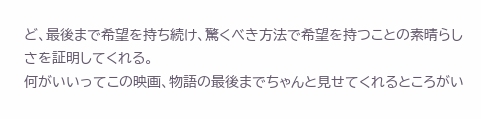ど、最後まで希望を持ち続け、驚くべき方法で希望を持つことの素晴らしさを証明してくれる。
何がいいってこの映画、物語の最後までちゃんと見せてくれるところがい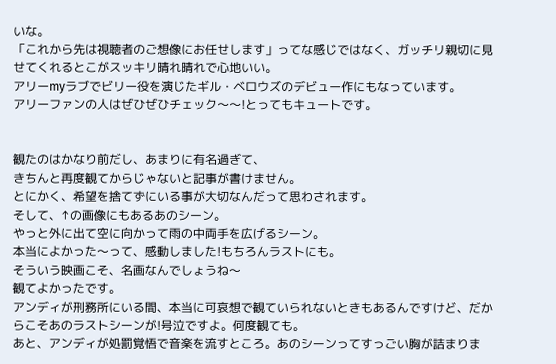いな。
「これから先は視聴者のご想像にお任せします」ってな感じではなく、ガッチリ親切に見せてくれるとこがスッキリ晴れ晴れで心地いい。
アリーmyラブでビリー役を演じたギル・ベロウズのデビュー作にもなっています。
アリーファンの人はぜひぜひチェック〜〜!とってもキュートです。


観たのはかなり前だし、あまりに有名過ぎて、
きちんと再度観てからじゃないと記事が書けません。
とにかく、希望を捨てずにいる事が大切なんだって思わされます。
そして、↑の画像にもあるあのシーン。
やっと外に出て空に向かって雨の中両手を広げるシーン。
本当によかった〜って、感動しました!もちろんラストにも。
そういう映画こそ、名画なんでしょうね〜
観てよかったです。
アンディが刑務所にいる間、本当に可哀想で観ていられないときもあるんですけど、だからこそあのラストシーンが!号泣ですよ。何度観ても。
あと、アンディが処罰覚悟で音楽を流すところ。あのシーンってすっごい胸が詰まりま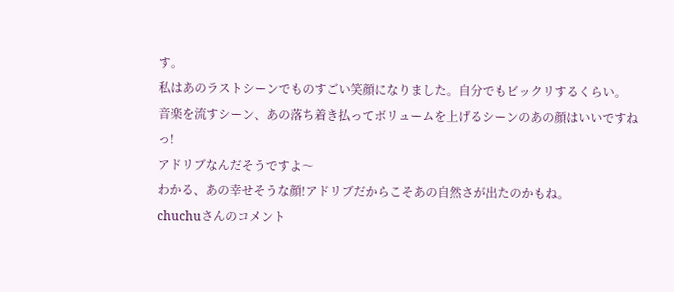す。
私はあのラストシーンでものすごい笑顔になりました。自分でもビックリするくらい。
音楽を流すシーン、あの落ち着き払ってボリュームを上げるシーンのあの顔はいいですねっ!
アドリブなんだそうですよ〜
わかる、あの幸せそうな顔!アドリブだからこそあの自然さが出たのかもね。
chuchuさんのコメント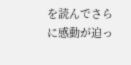を読んでさらに感動が迫っ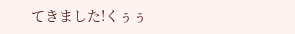てきました!くぅぅ